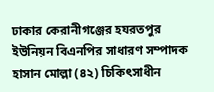ঢাকার কেরানীগঞ্জের হযরতপুর ইউনিয়ন বিএনপির সাধারণ সম্পাদক হাসান মোল্লা (৪২) চিকিৎসাধীন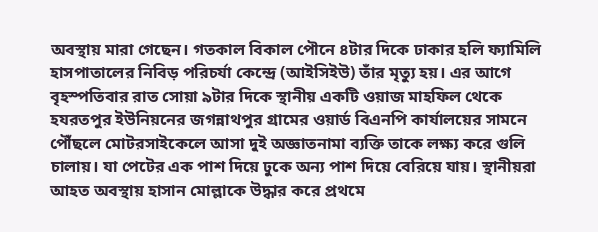অবস্থায় মারা গেছেন। গতকাল বিকাল পৌনে ৪টার দিকে ঢাকার হলি ফ্যামিলি হাসপাতালের নিবিড় পরিচর্যা কেন্দ্রে (আইসিইউ) তাঁর মৃত্যু হয়। এর আগে বৃহস্পতিবার রাত সোয়া ৯টার দিকে স্থানীয় একটি ওয়াজ মাহফিল থেকে হযরতপুর ইউনিয়নের জগন্নাথপুর গ্রামের ওয়ার্ড বিএনপি কার্যালয়ের সামনে পৌঁছলে মোটরসাইকেলে আসা দুই অজ্ঞাতনামা ব্যক্তি তাকে লক্ষ্য করে গুলি চালায়। যা পেটের এক পাশ দিয়ে ঢুকে অন্য পাশ দিয়ে বেরিয়ে যায়। স্থানীয়রা আহত অবস্থায় হাসান মোল্লাকে উদ্ধার করে প্রথমে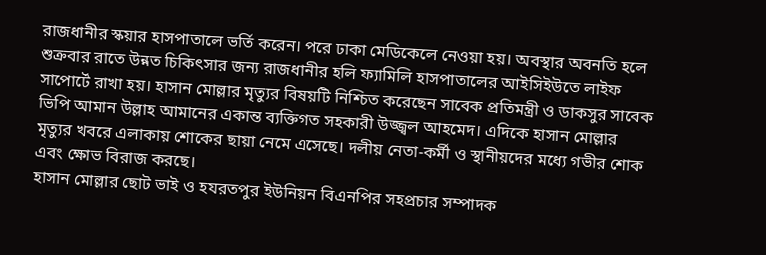রাজধানীর স্কয়ার হাসপাতালে ভর্তি করেন। পরে ঢাকা মেডিকেলে নেওয়া হয়। অবস্থার অবনতি হলে শুক্রবার রাতে উন্নত চিকিৎসার জন্য রাজধানীর হলি ফ্যামিলি হাসপাতালের আইসিইউতে লাইফ সাপোর্টে রাখা হয়। হাসান মোল্লার মৃত্যুর বিষয়টি নিশ্চিত করেছেন সাবেক প্রতিমন্ত্রী ও ডাকসুর সাবেক ভিপি আমান উল্লাহ আমানের একান্ত ব্যক্তিগত সহকারী উজ্জ্বল আহমেদ। এদিকে হাসান মোল্লার মৃত্যুর খবরে এলাকায় শোকের ছায়া নেমে এসেছে। দলীয় নেতা-কর্মী ও স্থানীয়দের মধ্যে গভীর শোক এবং ক্ষোভ বিরাজ করছে।
হাসান মোল্লার ছোট ভাই ও হযরতপুর ইউনিয়ন বিএনপির সহপ্রচার সম্পাদক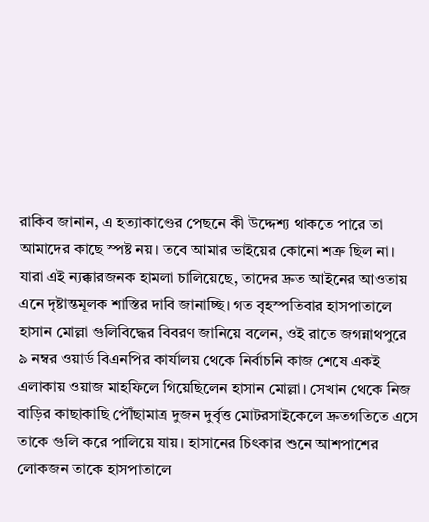রাকিব জানান, এ হত্যাকাণ্ডের পেছনে কী উদ্দেশ্য থাকতে পারে তা আমাদের কাছে স্পষ্ট নয়। তবে আমার ভাইয়ের কোনো শত্রু ছিল না। যারা এই ন্যক্কারজনক হামলা চালিয়েছে, তাদের দ্রুত আইনের আওতায় এনে দৃষ্টান্তমূলক শাস্তির দাবি জানাচ্ছি। গত বৃহস্পতিবার হাসপাতালে হাসান মোল্লা গুলিবিদ্ধের বিবরণ জানিয়ে বলেন, ওই রাতে জগন্নাথপুরে ৯ নম্বর ওয়ার্ড বিএনপির কার্যালয় থেকে নির্বাচনি কাজ শেষে একই এলাকায় ওয়াজ মাহফিলে গিয়েছিলেন হাসান মোল্লা। সেখান থেকে নিজ বাড়ির কাছাকাছি পৌঁছামাত্র দুজন দুর্বৃত্ত মোটরসাইকেলে দ্রুতগতিতে এসে তাকে গুলি করে পালিয়ে যায়। হাসানের চিৎকার শুনে আশপাশের লোকজন তাকে হাসপাতালে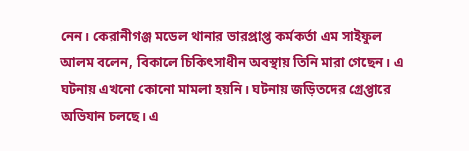নেন। কেরানীগঞ্জ মডেল থানার ভারপ্রাপ্ত কর্মকর্তা এম সাইফুল আলম বলেন, বিকালে চিকিৎসাধীন অবস্থায় তিনি মারা গেছেন। এ ঘটনায় এখনো কোনো মামলা হয়নি। ঘটনায় জড়িতদের গ্রেপ্তারে অভিযান চলছে। এ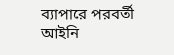ব্যাপারে পরবর্তী আইনি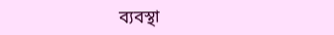ব্যবস্থা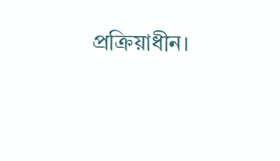প্রক্রিয়াধীন।